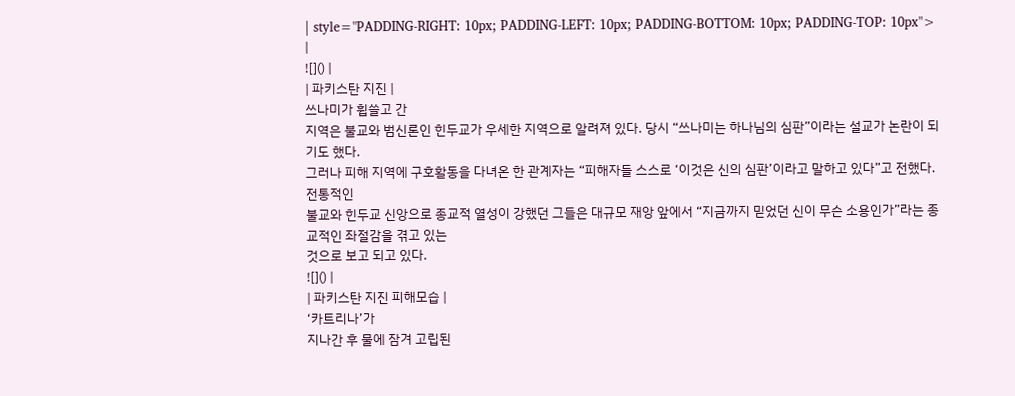| style="PADDING-RIGHT: 10px; PADDING-LEFT: 10px; PADDING-BOTTOM: 10px; PADDING-TOP: 10px"> |
![]() |
| 파키스탄 지진 |
쓰나미가 휩쓸고 간
지역은 불교와 범신론인 힌두교가 우세한 지역으로 알려져 있다. 당시 “쓰나미는 하나님의 심판”이라는 설교가 논란이 되기도 했다.
그러나 피해 지역에 구호활동을 다녀온 한 관계자는 “피해자들 스스로 ‘이것은 신의 심판’이라고 말하고 있다”고 전했다. 전통적인
불교와 힌두교 신앙으로 종교적 열성이 강했던 그들은 대규모 재앙 앞에서 “지금까지 믿었던 신이 무슨 소용인가”라는 종교적인 좌절감을 겪고 있는
것으로 보고 되고 있다.
![]() |
| 파키스탄 지진 피해모습 |
‘카트리나’가
지나간 후 물에 잠겨 고립된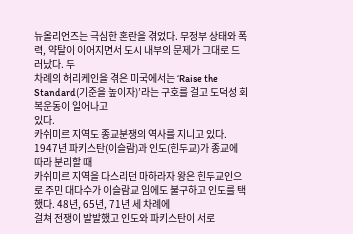뉴올리언즈는 극심한 혼란을 겪었다. 무정부 상태와 폭력, 약탈이 이어지면서 도시 내부의 문제가 그대로 드러났다. 두
차례의 허리케인을 겪은 미국에서는 ‘Raise the Standard(기준을 높이자)’라는 구호를 걸고 도덕성 회복운동이 일어나고
있다.
카쉬미르 지역도 종교분쟁의 역사를 지니고 있다. 1947년 파키스탄(이슬람)과 인도(힌두교)가 종교에 따라 분리할 때
카쉬미르 지역을 다스리던 마하라자 왕은 힌두교인으로 주민 대다수가 이슬람교 임에도 불구하고 인도를 택했다. 48년, 65년, 71년 세 차례에
걸쳐 전쟁이 발발했고 인도와 파키스탄이 서로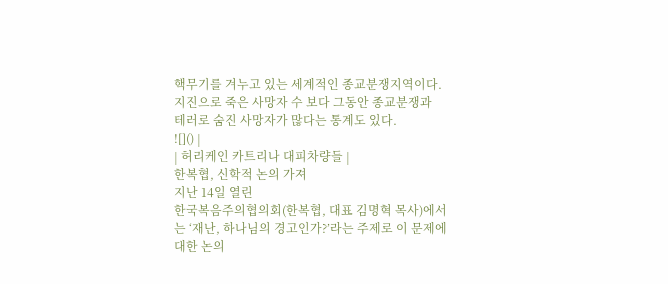핵무기를 겨누고 있는 세계적인 종교분쟁지역이다. 지진으로 죽은 사망자 수 보다 그동안 종교분쟁과
테러로 숨진 사망자가 많다는 통계도 있다.
![]() |
| 허리케인 카트리나 대피차량들 |
한복협, 신학적 논의 가져
지난 14일 열린
한국복음주의협의회(한복협, 대표 김명혁 목사)에서는 ‘재난, 하나님의 경고인가?’라는 주제로 이 문제에 대한 논의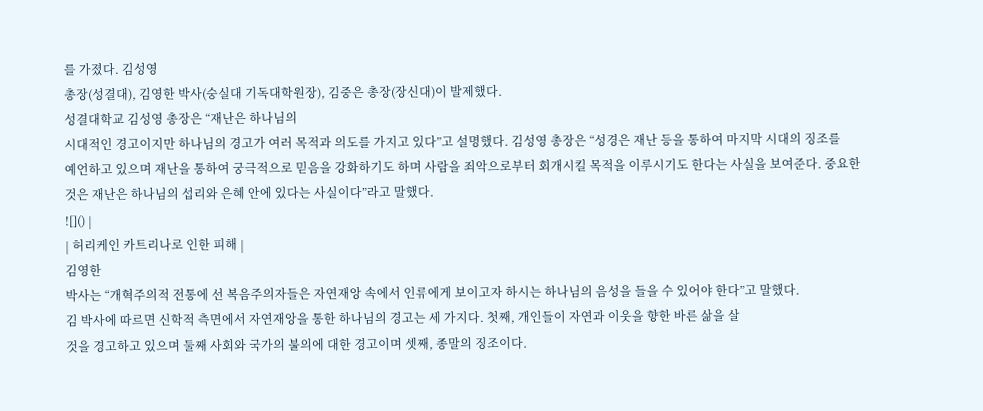를 가졌다. 김성영
총장(성결대), 김영한 박사(숭실대 기독대학원장), 김중은 총장(장신대)이 발제했다.
성결대학교 김성영 총장은 “재난은 하나님의
시대적인 경고이지만 하나님의 경고가 여러 목적과 의도를 가지고 있다”고 설명했다. 김성영 총장은 “성경은 재난 등을 통하여 마지막 시대의 징조를
예언하고 있으며 재난을 통하여 궁극적으로 믿음을 강화하기도 하며 사람을 죄악으로부터 회개시킬 목적을 이루시기도 한다는 사실을 보여준다. 중요한
것은 재난은 하나님의 섭리와 은혜 안에 있다는 사실이다”라고 말했다.
![]() |
| 허리케인 카트리나로 인한 피해 |
김영한
박사는 “개혁주의적 전통에 선 복음주의자들은 자연재앙 속에서 인류에게 보이고자 하시는 하나님의 음성을 들을 수 있어야 한다”고 말했다.
김 박사에 따르면 신학적 측면에서 자연재앙을 통한 하나님의 경고는 세 가지다. 첫째, 개인들이 자연과 이웃을 향한 바른 삶을 살
것을 경고하고 있으며 둘째 사회와 국가의 불의에 대한 경고이며 셋째, 종말의 징조이다.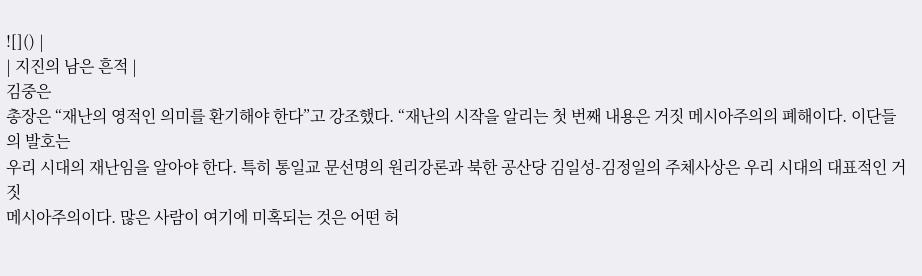![]() |
| 지진의 남은 흔적 |
김중은
총장은 “재난의 영적인 의미를 환기해야 한다”고 강조했다. “재난의 시작을 알리는 첫 번째 내용은 거짓 메시아주의의 폐해이다. 이단들의 발호는
우리 시대의 재난임을 알아야 한다. 특히 통일교 문선명의 원리강론과 북한 공산당 김일성-김정일의 주체사상은 우리 시대의 대표적인 거짓
메시아주의이다. 많은 사람이 여기에 미혹되는 것은 어떤 허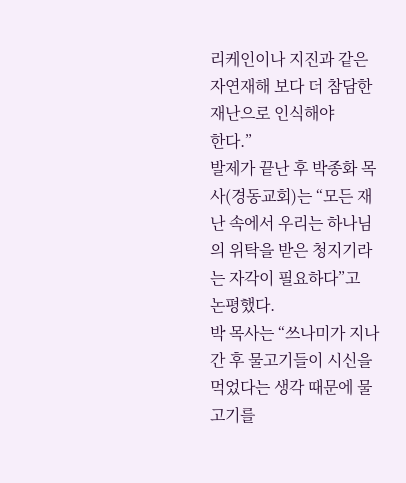리케인이나 지진과 같은 자연재해 보다 더 참담한 재난으로 인식해야
한다.”
발제가 끝난 후 박종화 목사(경동교회)는 “모든 재난 속에서 우리는 하나님의 위탁을 받은 청지기라는 자각이 필요하다”고
논평했다.
박 목사는 “쓰나미가 지나간 후 물고기들이 시신을 먹었다는 생각 때문에 물고기를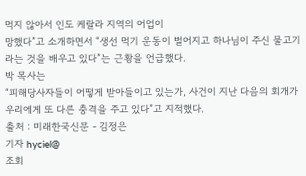먹지 않아서 인도 케랄라 지역의 어업이
망했다”고 소개하면서 “생선 먹기 운동이 벌어지고 하나님이 주신 물고기라는 것을 배우고 있다”는 근황을 언급했다.
박 목사는
“피해당사자들이 어떻게 받아들이고 있는가, 사건이 지난 다음의 회개가 우리에게 또 다른 충격을 주고 있다”고 지적했다.
출처 : 미래한국신문 - 김정은
기자 hyciel@
조회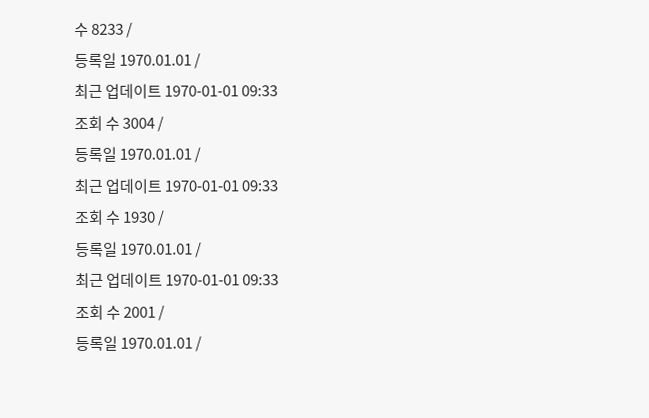수 8233 /
등록일 1970.01.01 /
최근 업데이트 1970-01-01 09:33
조회 수 3004 /
등록일 1970.01.01 /
최근 업데이트 1970-01-01 09:33
조회 수 1930 /
등록일 1970.01.01 /
최근 업데이트 1970-01-01 09:33
조회 수 2001 /
등록일 1970.01.01 /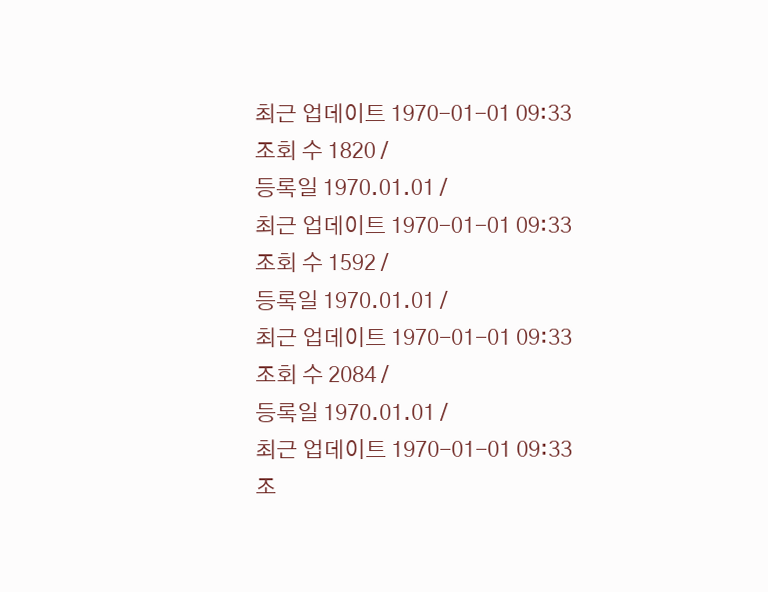최근 업데이트 1970-01-01 09:33
조회 수 1820 /
등록일 1970.01.01 /
최근 업데이트 1970-01-01 09:33
조회 수 1592 /
등록일 1970.01.01 /
최근 업데이트 1970-01-01 09:33
조회 수 2084 /
등록일 1970.01.01 /
최근 업데이트 1970-01-01 09:33
조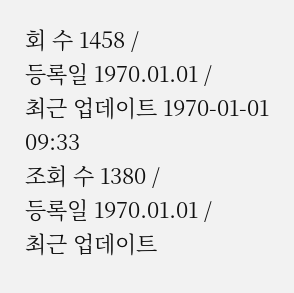회 수 1458 /
등록일 1970.01.01 /
최근 업데이트 1970-01-01 09:33
조회 수 1380 /
등록일 1970.01.01 /
최근 업데이트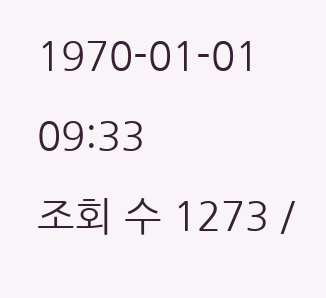1970-01-01 09:33
조회 수 1273 /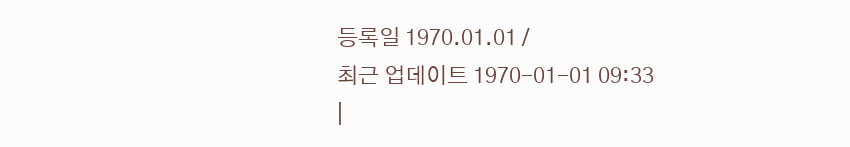등록일 1970.01.01 /
최근 업데이트 1970-01-01 09:33
|